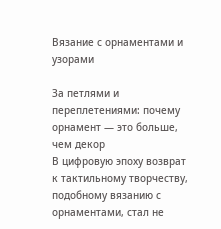Вязание с орнаментами и узорами

За петлями и переплетениями: почему орнамент — это больше, чем декор
В цифровую эпоху возврат к тактильному творчеству, подобному вязанию с орнаментами, стал не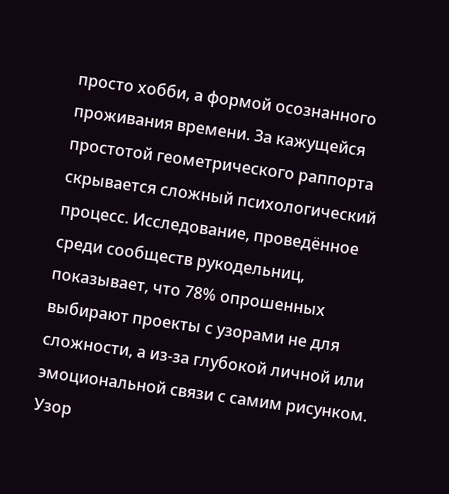просто хобби, а формой осознанного проживания времени. За кажущейся простотой геометрического раппорта скрывается сложный психологический процесс. Исследование, проведённое среди сообществ рукодельниц, показывает, что 78% опрошенных выбирают проекты с узорами не для сложности, а из-за глубокой личной или эмоциональной связи с самим рисунком. Узор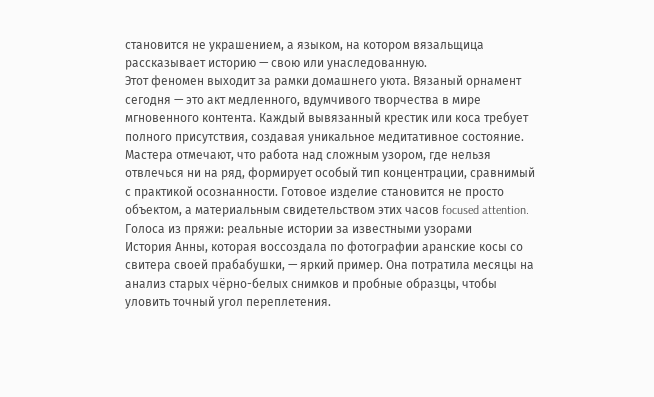становится не украшением, а языком, на котором вязальщица рассказывает историю — свою или унаследованную.
Этот феномен выходит за рамки домашнего уюта. Вязаный орнамент сегодня — это акт медленного, вдумчивого творчества в мире мгновенного контента. Каждый вывязанный крестик или коса требует полного присутствия, создавая уникальное медитативное состояние. Мастера отмечают, что работа над сложным узором, где нельзя отвлечься ни на ряд, формирует особый тип концентрации, сравнимый с практикой осознанности. Готовое изделие становится не просто объектом, а материальным свидетельством этих часов focused attention.
Голоса из пряжи: реальные истории за известными узорами
История Анны, которая воссоздала по фотографии аранские косы со свитера своей прабабушки, — яркий пример. Она потратила месяцы на анализ старых чёрно-белых снимков и пробные образцы, чтобы уловить точный угол переплетения.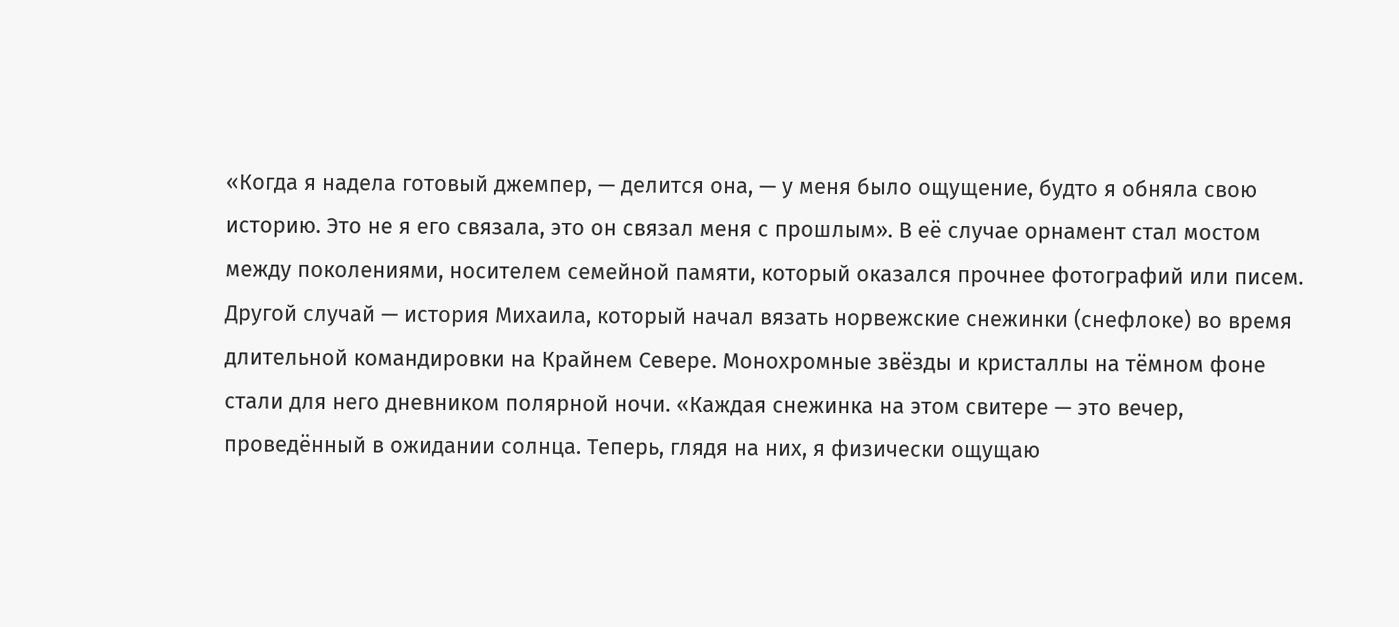«Когда я надела готовый джемпер, — делится она, — у меня было ощущение, будто я обняла свою историю. Это не я его связала, это он связал меня с прошлым». В её случае орнамент стал мостом между поколениями, носителем семейной памяти, который оказался прочнее фотографий или писем.
Другой случай — история Михаила, который начал вязать норвежские снежинки (снефлоке) во время длительной командировки на Крайнем Севере. Монохромные звёзды и кристаллы на тёмном фоне стали для него дневником полярной ночи. «Каждая снежинка на этом свитере — это вечер, проведённый в ожидании солнца. Теперь, глядя на них, я физически ощущаю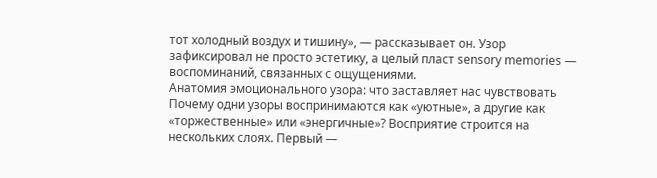тот холодный воздух и тишину», — рассказывает он. Узор зафиксировал не просто эстетику, а целый пласт sensory memories — воспоминаний, связанных с ощущениями.
Анатомия эмоционального узора: что заставляет нас чувствовать
Почему одни узоры воспринимаются как «уютные», а другие как «торжественные» или «энергичные»? Восприятие строится на нескольких слоях. Первый —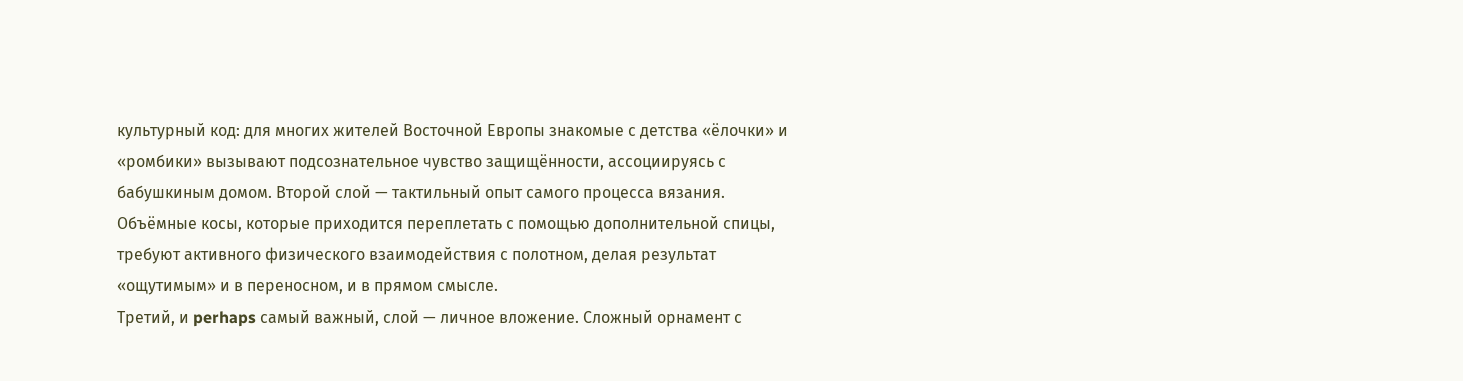культурный код: для многих жителей Восточной Европы знакомые с детства «ёлочки» и «ромбики» вызывают подсознательное чувство защищённости, ассоциируясь с бабушкиным домом. Второй слой — тактильный опыт самого процесса вязания. Объёмные косы, которые приходится переплетать с помощью дополнительной спицы, требуют активного физического взаимодействия с полотном, делая результат «ощутимым» и в переносном, и в прямом смысле.
Третий, и perhaps самый важный, слой — личное вложение. Сложный орнамент с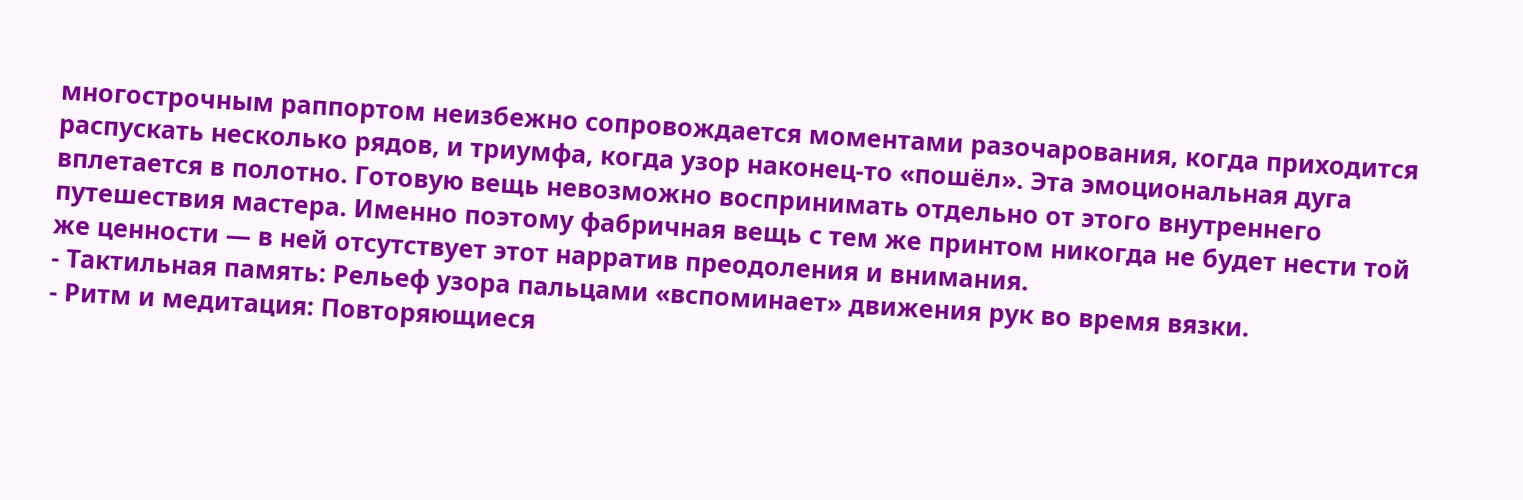многострочным раппортом неизбежно сопровождается моментами разочарования, когда приходится распускать несколько рядов, и триумфа, когда узор наконец-то «пошёл». Эта эмоциональная дуга вплетается в полотно. Готовую вещь невозможно воспринимать отдельно от этого внутреннего путешествия мастера. Именно поэтому фабричная вещь с тем же принтом никогда не будет нести той же ценности — в ней отсутствует этот нарратив преодоления и внимания.
- Тактильная память: Рельеф узора пальцами «вспоминает» движения рук во время вязки.
- Ритм и медитация: Повторяющиеся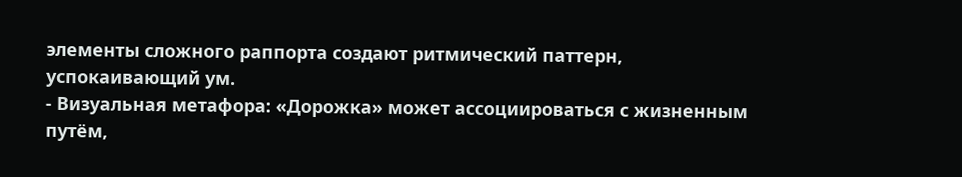элементы сложного раппорта создают ритмический паттерн, успокаивающий ум.
- Визуальная метафора: «Дорожка» может ассоциироваться с жизненным путём,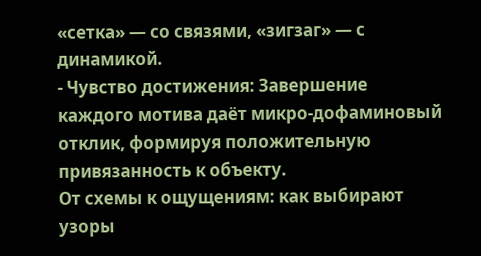«сетка» — со связями, «зигзаг» — с динамикой.
- Чувство достижения: Завершение каждого мотива даёт микро-дофаминовый отклик, формируя положительную привязанность к объекту.
От схемы к ощущениям: как выбирают узоры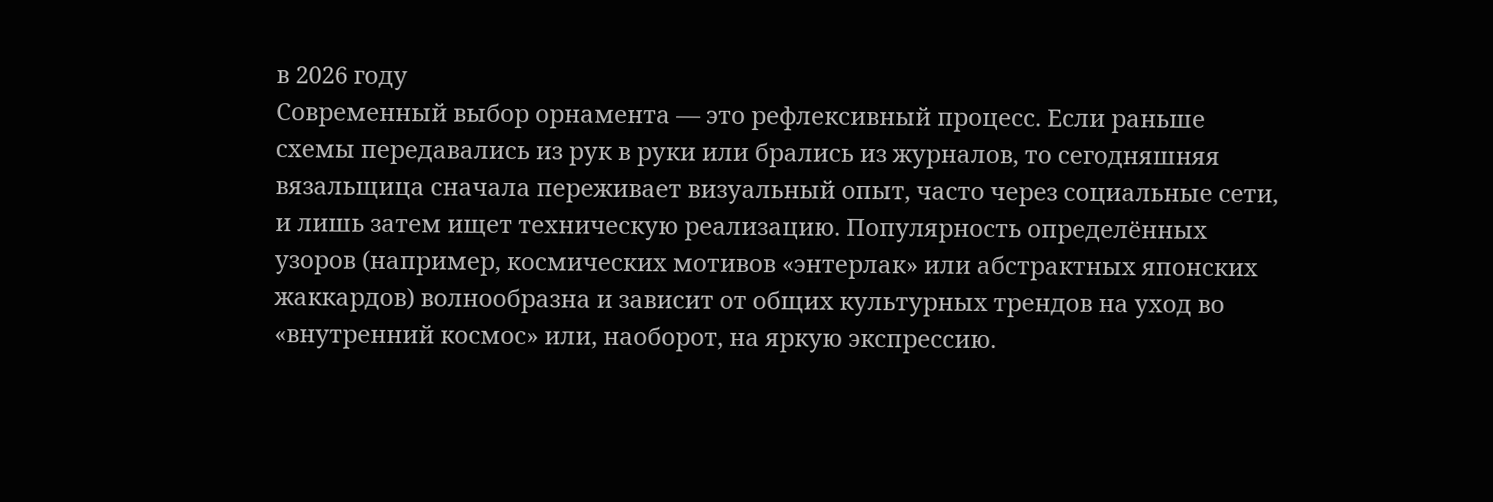в 2026 году
Современный выбор орнамента — это рефлексивный процесс. Если раньше схемы передавались из рук в руки или брались из журналов, то сегодняшняя вязальщица сначала переживает визуальный опыт, часто через социальные сети, и лишь затем ищет техническую реализацию. Популярность определённых узоров (например, космических мотивов «энтерлак» или абстрактных японских жаккардов) волнообразна и зависит от общих культурных трендов на уход во «внутренний космос» или, наоборот, на яркую экспрессию.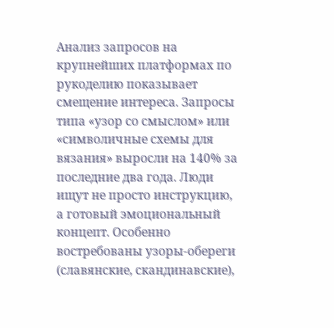Анализ запросов на крупнейших платформах по рукоделию показывает смещение интереса. Запросы типа «узор со смыслом» или «символичные схемы для вязания» выросли на 140% за последние два года. Люди ищут не просто инструкцию, а готовый эмоциональный концепт. Особенно востребованы узоры-обереги (славянские, скандинавские),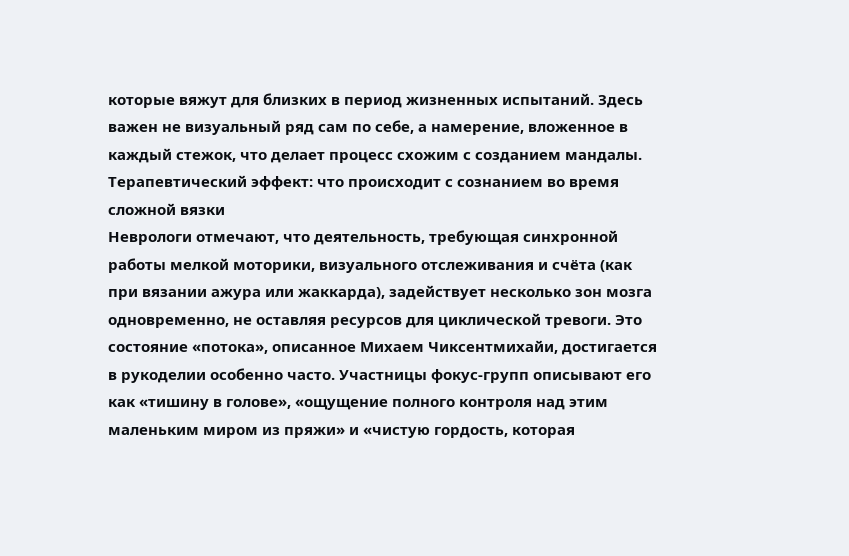которые вяжут для близких в период жизненных испытаний. Здесь важен не визуальный ряд сам по себе, а намерение, вложенное в каждый стежок, что делает процесс схожим с созданием мандалы.
Терапевтический эффект: что происходит с сознанием во время сложной вязки
Неврологи отмечают, что деятельность, требующая синхронной работы мелкой моторики, визуального отслеживания и счёта (как при вязании ажура или жаккарда), задействует несколько зон мозга одновременно, не оставляя ресурсов для циклической тревоги. Это состояние «потока», описанное Михаем Чиксентмихайи, достигается в рукоделии особенно часто. Участницы фокус-групп описывают его как «тишину в голове», «ощущение полного контроля над этим маленьким миром из пряжи» и «чистую гордость, которая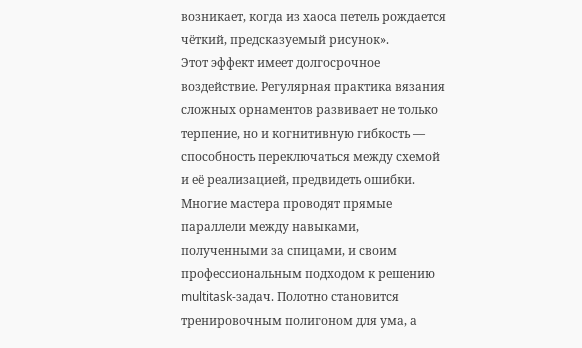возникает, когда из хаоса петель рождается чёткий, предсказуемый рисунок».
Этот эффект имеет долгосрочное воздействие. Регулярная практика вязания сложных орнаментов развивает не только терпение, но и когнитивную гибкость — способность переключаться между схемой и её реализацией, предвидеть ошибки. Многие мастера проводят прямые параллели между навыками, полученными за спицами, и своим профессиональным подходом к решению multitask-задач. Полотно становится тренировочным полигоном для ума, а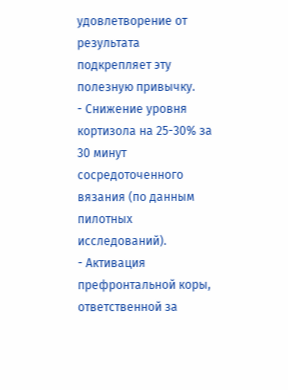удовлетворение от результата подкрепляет эту полезную привычку.
- Снижение уровня кортизола на 25-30% за 30 минут сосредоточенного вязания (по данным пилотных исследований).
- Активация префронтальной коры, ответственной за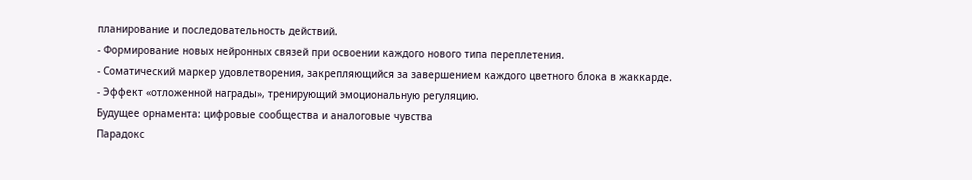планирование и последовательность действий.
- Формирование новых нейронных связей при освоении каждого нового типа переплетения.
- Соматический маркер удовлетворения, закрепляющийся за завершением каждого цветного блока в жаккарде.
- Эффект «отложенной награды», тренирующий эмоциональную регуляцию.
Будущее орнамента: цифровые сообщества и аналоговые чувства
Парадокс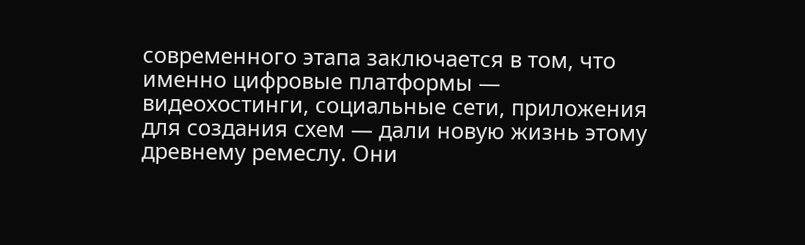современного этапа заключается в том, что именно цифровые платформы — видеохостинги, социальные сети, приложения для создания схем — дали новую жизнь этому древнему ремеслу. Они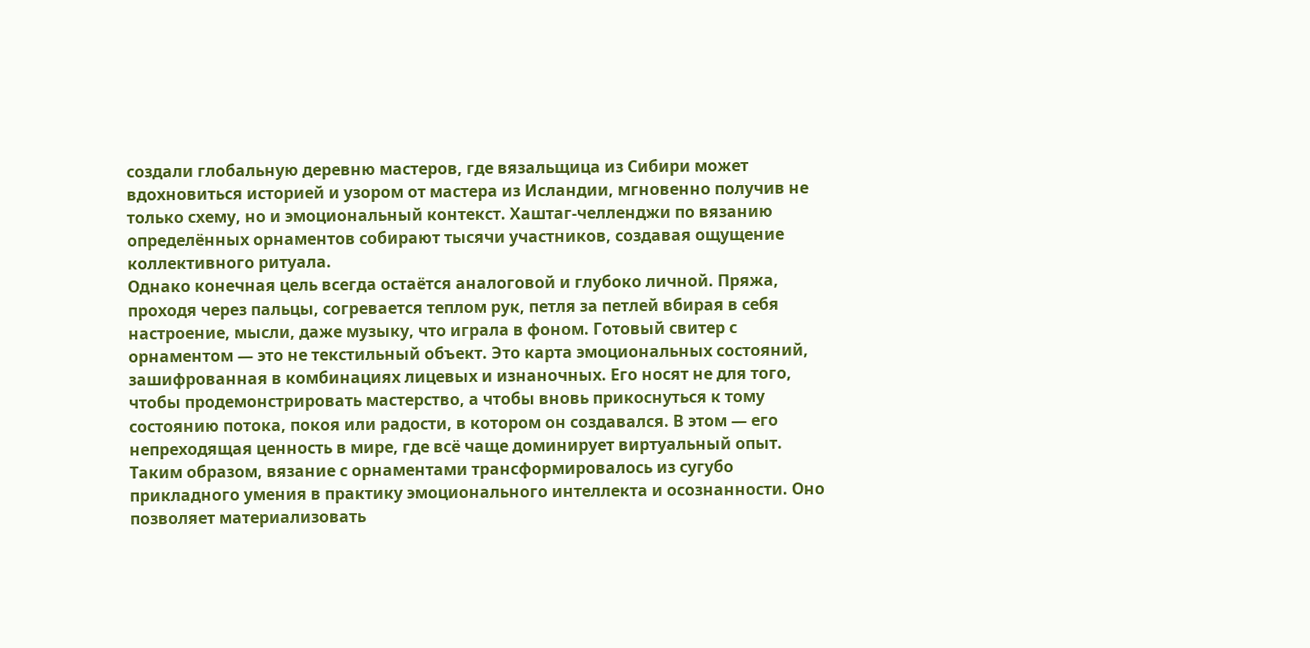создали глобальную деревню мастеров, где вязальщица из Сибири может вдохновиться историей и узором от мастера из Исландии, мгновенно получив не только схему, но и эмоциональный контекст. Хаштаг-челленджи по вязанию определённых орнаментов собирают тысячи участников, создавая ощущение коллективного ритуала.
Однако конечная цель всегда остаётся аналоговой и глубоко личной. Пряжа, проходя через пальцы, согревается теплом рук, петля за петлей вбирая в себя настроение, мысли, даже музыку, что играла в фоном. Готовый свитер с орнаментом — это не текстильный объект. Это карта эмоциональных состояний, зашифрованная в комбинациях лицевых и изнаночных. Его носят не для того, чтобы продемонстрировать мастерство, а чтобы вновь прикоснуться к тому состоянию потока, покоя или радости, в котором он создавался. В этом — его непреходящая ценность в мире, где всё чаще доминирует виртуальный опыт.
Таким образом, вязание с орнаментами трансформировалось из сугубо прикладного умения в практику эмоционального интеллекта и осознанности. Оно позволяет материализовать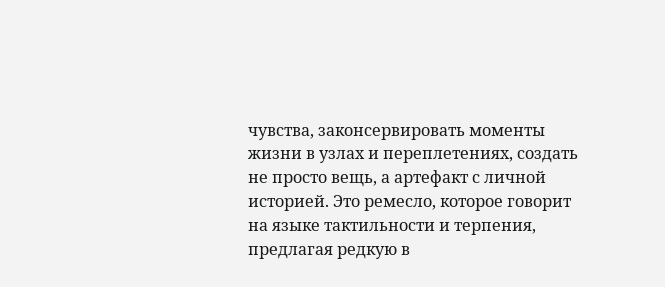чувства, законсервировать моменты жизни в узлах и переплетениях, создать не просто вещь, а артефакт с личной историей. Это ремесло, которое говорит на языке тактильности и терпения, предлагая редкую в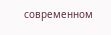современном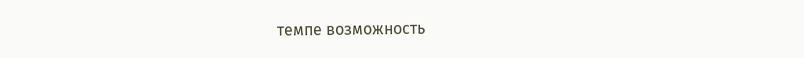темпе возможность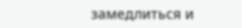замедлиться и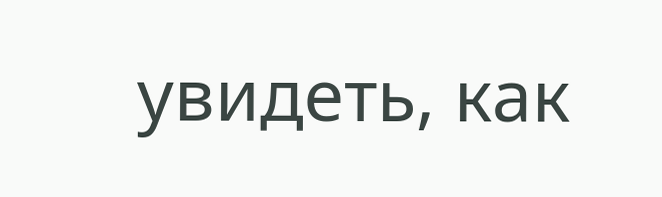увидеть, как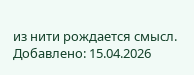из нити рождается смысл.
Добавлено: 15.04.2026